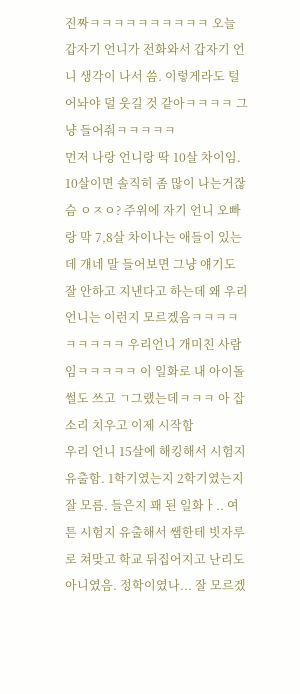진짜ㅋㅋㅋㅋㅋㅋㅋㅋㅋㅋ 오늘 갑자기 언니가 전화와서 갑자기 언니 생각이 나서 씀. 이렇게라도 털어놔야 덜 웃길 것 같아ㅋㅋㅋㅋ 그냥 들어줘ㅋㅋㅋㅋㅋ
먼저 나랑 언니랑 딱 10살 차이임. 10살이면 솔직히 좀 많이 나는거잖슴 ㅇㅈㅇ? 주위에 자기 언니 오빠랑 막 7,8살 차이나는 애들이 있는데 걔네 말 들어보면 그냥 얘기도 잘 안하고 지낸다고 하는데 왜 우리 언니는 이런지 모르겠음ㅋㅋㅋㅋㅋㅋㅋㅋㅋ 우리언니 개미친 사람임ㅋㅋㅋㅋㅋ 이 일화로 내 아이돌 썰도 쓰고 ㄱ그랬는데ㅋㅋㅋ 아 잡소리 치우고 이제 시작함
우리 언니 15살에 해킹해서 시험지 유출함. 1학기였는지 2학기였는지 잘 모름. 들은지 꽤 된 일화ㅏ.. 여튼 시험지 유출해서 쌤한테 빗자루로 쳐맞고 학교 뒤집어지고 난리도 아니였음. 정학이였나... 잘 모르겠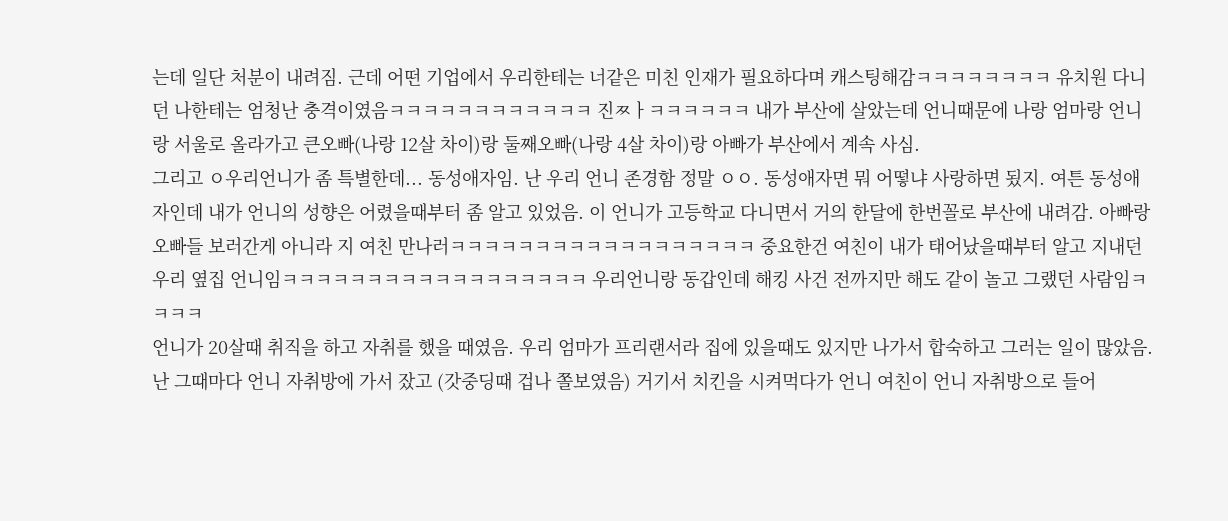는데 일단 처분이 내려짐. 근데 어떤 기업에서 우리한테는 너같은 미친 인재가 필요하다며 캐스팅해감ㅋㅋㅋㅋㅋㅋㅋㅋ 유치원 다니던 나한테는 엄청난 충격이였음ㅋㅋㅋㅋㅋㅋㅋㅋㅋㅋㅋㅋ 진ㅉㅏㅋㅋㅋㅋㅋㅋ 내가 부산에 살았는데 언니때문에 나랑 엄마랑 언니랑 서울로 올라가고 큰오빠(나랑 12살 차이)랑 둘째오빠(나랑 4살 차이)랑 아빠가 부산에서 계속 사심.
그리고 ㅇ우리언니가 좀 특별한데... 동성애자임. 난 우리 언니 존경함 정말 ㅇㅇ. 동성애자면 뭐 어떻냐 사랑하면 됬지. 여튼 동성애자인데 내가 언니의 성향은 어렸을때부터 좀 알고 있었음. 이 언니가 고등학교 다니면서 거의 한달에 한번꼴로 부산에 내려감. 아빠랑 오빠들 보러간게 아니라 지 여친 만나러ㅋㅋㅋㅋㅋㅋㅋㅋㅋㅋㅋㅋㅋㅋㅋㅋㅋㅋ 중요한건 여친이 내가 태어났을때부터 알고 지내던 우리 옆집 언니임ㅋㅋㅋㅋㅋㅋㅋㅋㅋㅋㅋㅋㅋㅋㅋㅋㅋㅋ 우리언니랑 동갑인데 해킹 사건 전까지만 해도 같이 놀고 그랬던 사람임ㅋㅋㅋㅋ
언니가 20살때 취직을 하고 자취를 했을 때였음. 우리 엄마가 프리랜서라 집에 있을때도 있지만 나가서 합숙하고 그러는 일이 많았음. 난 그때마다 언니 자취방에 가서 잤고 (갓중딩때 겁나 쫄보였음) 거기서 치킨을 시켜먹다가 언니 여친이 언니 자취방으로 들어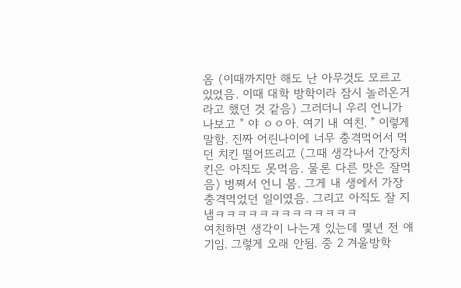옴 (이때까지만 해도 난 아무것도 모르고 있었음. 이때 대학 방학이라 잠시 놀러온거라고 했던 것 같음) 그러더니 우리 언니가 나보고 " 야 ㅇㅇ아. 여기 내 여친. " 이렇게 말함. 진짜 어린나이에 너무 충격먹어서 먹던 치킨 떨어뜨리고 (그때 생각나서 간장치킨은 아직도 못먹음. 물론 다른 맛은 잘먹음) 벙쪄서 언니 봄. 그게 내 생에서 가장 충격먹었던 일이였음. 그리고 아직도 잘 지냄ㅋㅋㅋㅋㅋㅋㅋㅋㅋㅋㅋㅋㅋ
여친하면 생각이 나는게 있는데 몇년 전 얘기임. 그렇게 오래 안됨. 중 2 겨울방학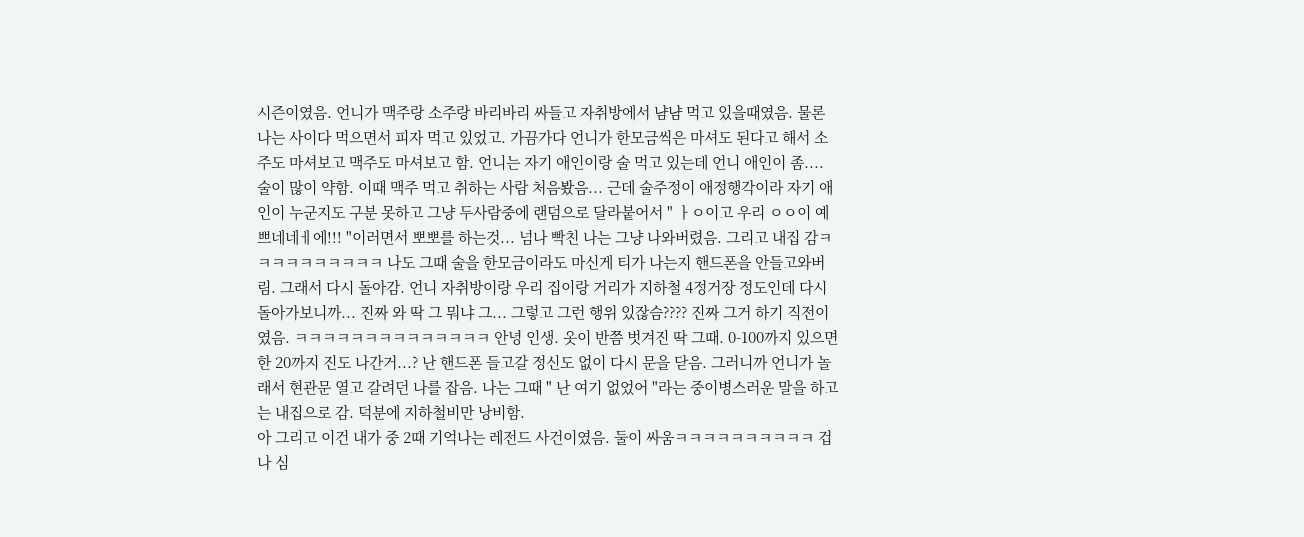시즌이였음. 언니가 맥주랑 소주랑 바리바리 싸들고 자취방에서 냠냠 먹고 있을때였음. 물론 나는 사이다 먹으면서 피자 먹고 있었고. 가끔가다 언니가 한모금씩은 마셔도 된다고 해서 소주도 마셔보고 맥주도 마셔보고 함. 언니는 자기 애인이랑 술 먹고 있는데 언니 애인이 좀.... 술이 많이 약함. 이때 맥주 먹고 취하는 사람 처음봤음... 근데 술주정이 애정행각이라 자기 애인이 누군지도 구분 못하고 그냥 두사람중에 랜덤으로 달라붙어서 " ㅏㅇ이고 우리 ㅇㅇ이 예쁘네네ㅔ에!!! "이러면서 뽀뽀를 하는것... 넘나 빡친 나는 그냥 나와버렸음. 그리고 내집 감ㅋㅋㅋㅋㅋㅋㅋㅋㅋㅋ 나도 그때 술을 한모금이라도 마신게 티가 나는지 핸드폰을 안들고와버림. 그래서 다시 돌아감. 언니 자취방이랑 우리 집이랑 거리가 지하철 4정거장 정도인데 다시 돌아가보니까... 진짜 와 딱 그 뭐냐 그... 그렇고 그런 행위 있잖슴???? 진짜 그거 하기 직전이였음. ㅋㅋㅋㅋㅋㅋㅋㅋㅋㅋㅋㅋㅋㅋ 안녕 인생. 옷이 반쯤 벗겨진 딱 그때. 0-100까지 있으면 한 20까지 진도 나간거...? 난 핸드폰 들고갈 정신도 없이 다시 문을 닫음. 그러니까 언니가 놀래서 현관문 열고 갈려던 나를 잡음. 나는 그때 " 난 여기 없었어 "라는 중이병스러운 말을 하고는 내집으로 감. 덕분에 지하철비만 낭비함.
아 그리고 이건 내가 중 2때 기억나는 레전드 사건이였음. 둘이 싸움ㅋㅋㅋㅋㅋㅋㅋㅋㅋㅋ 겁나 심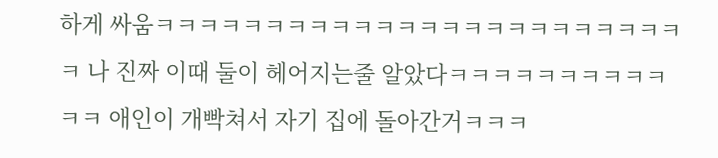하게 싸움ㅋㅋㅋㅋㅋㅋㅋㅋㅋㅋㅋㅋㅋㅋㅋㅋㅋㅋㅋㅋㅋㅋㅋㅋㅋ 나 진짜 이때 둘이 헤어지는줄 알았다ㅋㅋㅋㅋㅋㅋㅋㅋㅋㅋㅋㅋ 애인이 개빡쳐서 자기 집에 돌아간거ㅋㅋㅋ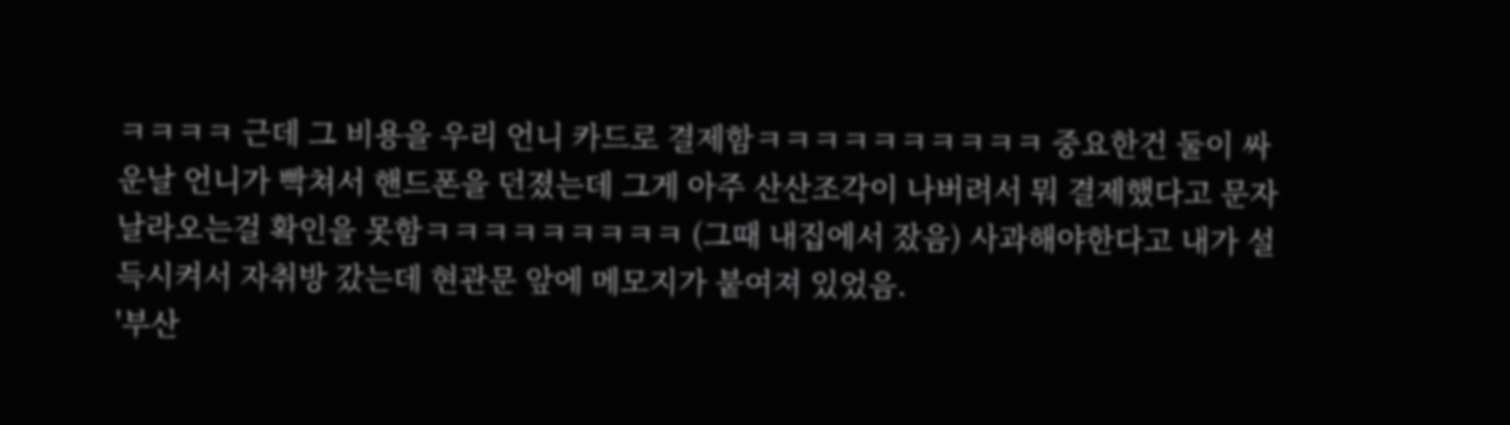ㅋㅋㅋㅋ 근데 그 비용을 우리 언니 카드로 결제함ㅋㅋㅋㅋㅋㅋㅋㅋㅋㅋ 중요한건 둘이 싸운날 언니가 빡쳐서 핸드폰을 던졌는데 그게 아주 산산조각이 나버려서 뭐 결제했다고 문자 날라오는걸 확인을 못함ㅋㅋㅋㅋㅋㅋㅋㅋㅋ (그때 내집에서 잤음) 사과해야한다고 내가 설득시켜서 자취방 갔는데 현관문 앞에 메모지가 붙여져 있었음.
'부산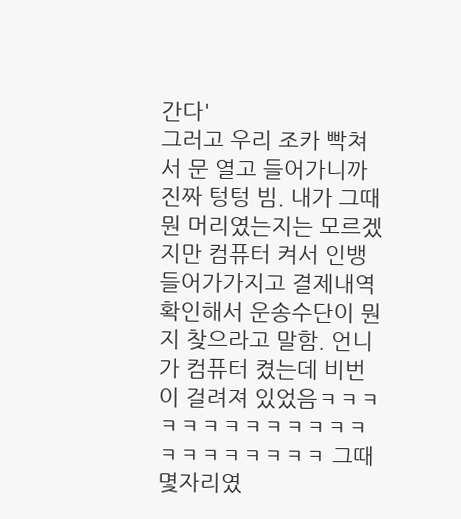간다'
그러고 우리 조카 빡쳐서 문 열고 들어가니까 진짜 텅텅 빔. 내가 그때 뭔 머리였는지는 모르겠지만 컴퓨터 켜서 인뱅 들어가가지고 결제내역 확인해서 운송수단이 뭔지 찾으라고 말함. 언니가 컴퓨터 켰는데 비번이 걸려져 있었음ㅋㅋㅋㅋㅋㅋㅋㅋㅋㅋㅋㅋㅋㅋㅋㅋㅋㅋㅋㅋㅋ 그때 몇자리였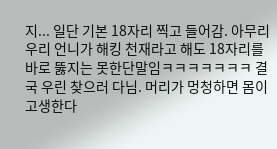지... 일단 기본 18자리 찍고 들어감. 아무리 우리 언니가 해킹 천재라고 해도 18자리를 바로 뚫지는 못한단말임ㅋㅋㅋㅋㅋㅋㅋ 결국 우린 찾으러 다님. 머리가 멍청하면 몸이 고생한다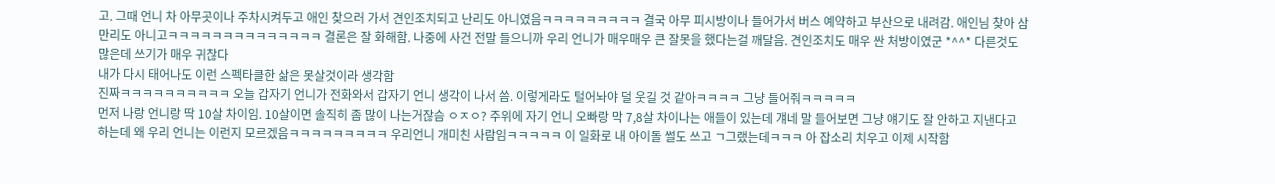고. 그때 언니 차 아무곳이나 주차시켜두고 애인 찾으러 가서 견인조치되고 난리도 아니였음ㅋㅋㅋㅋㅋㅋㅋㅋㅋ 결국 아무 피시방이나 들어가서 버스 예약하고 부산으로 내려감. 애인님 찾아 삼만리도 아니고ㅋㅋㅋㅋㅋㅋㅋㅋㅋㅋㅋㅋㅋㅋ 결론은 잘 화해함. 나중에 사건 전말 들으니까 우리 언니가 매우매우 큰 잘못을 했다는걸 깨달음. 견인조치도 매우 싼 처방이였군 *^^* 다른것도 많은데 쓰기가 매우 귀찮다
내가 다시 태어나도 이런 스펙타클한 삶은 못살것이라 생각함
진짜ㅋㅋㅋㅋㅋㅋㅋㅋㅋㅋ 오늘 갑자기 언니가 전화와서 갑자기 언니 생각이 나서 씀. 이렇게라도 털어놔야 덜 웃길 것 같아ㅋㅋㅋㅋ 그냥 들어줘ㅋㅋㅋㅋㅋ
먼저 나랑 언니랑 딱 10살 차이임. 10살이면 솔직히 좀 많이 나는거잖슴 ㅇㅈㅇ? 주위에 자기 언니 오빠랑 막 7,8살 차이나는 애들이 있는데 걔네 말 들어보면 그냥 얘기도 잘 안하고 지낸다고 하는데 왜 우리 언니는 이런지 모르겠음ㅋㅋㅋㅋㅋㅋㅋㅋㅋ 우리언니 개미친 사람임ㅋㅋㅋㅋㅋ 이 일화로 내 아이돌 썰도 쓰고 ㄱ그랬는데ㅋㅋㅋ 아 잡소리 치우고 이제 시작함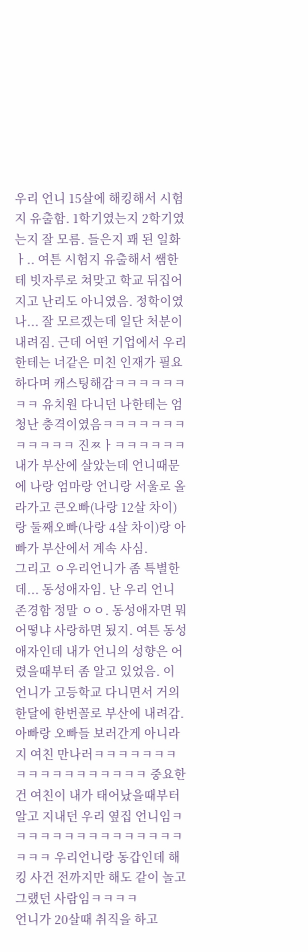우리 언니 15살에 해킹해서 시험지 유출함. 1학기였는지 2학기였는지 잘 모름. 들은지 꽤 된 일화ㅏ.. 여튼 시험지 유출해서 쌤한테 빗자루로 쳐맞고 학교 뒤집어지고 난리도 아니였음. 정학이였나... 잘 모르겠는데 일단 처분이 내려짐. 근데 어떤 기업에서 우리한테는 너같은 미친 인재가 필요하다며 캐스팅해감ㅋㅋㅋㅋㅋㅋㅋㅋ 유치원 다니던 나한테는 엄청난 충격이였음ㅋㅋㅋㅋㅋㅋㅋㅋㅋㅋㅋㅋ 진ㅉㅏㅋㅋㅋㅋㅋㅋ 내가 부산에 살았는데 언니때문에 나랑 엄마랑 언니랑 서울로 올라가고 큰오빠(나랑 12살 차이)랑 둘째오빠(나랑 4살 차이)랑 아빠가 부산에서 계속 사심.
그리고 ㅇ우리언니가 좀 특별한데... 동성애자임. 난 우리 언니 존경함 정말 ㅇㅇ. 동성애자면 뭐 어떻냐 사랑하면 됬지. 여튼 동성애자인데 내가 언니의 성향은 어렸을때부터 좀 알고 있었음. 이 언니가 고등학교 다니면서 거의 한달에 한번꼴로 부산에 내려감. 아빠랑 오빠들 보러간게 아니라 지 여친 만나러ㅋㅋㅋㅋㅋㅋㅋㅋㅋㅋㅋㅋㅋㅋㅋㅋㅋㅋ 중요한건 여친이 내가 태어났을때부터 알고 지내던 우리 옆집 언니임ㅋㅋㅋㅋㅋㅋㅋㅋㅋㅋㅋㅋㅋㅋㅋㅋㅋㅋ 우리언니랑 동갑인데 해킹 사건 전까지만 해도 같이 놀고 그랬던 사람임ㅋㅋㅋㅋ
언니가 20살때 취직을 하고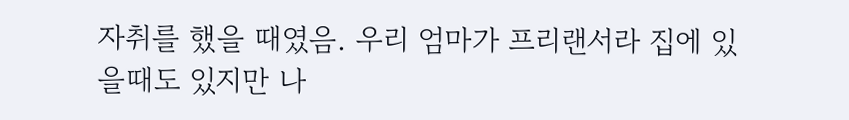자취를 했을 때였음. 우리 엄마가 프리랜서라 집에 있을때도 있지만 나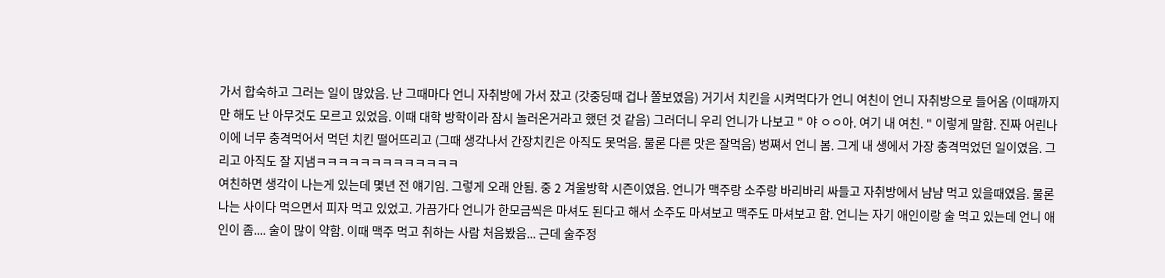가서 합숙하고 그러는 일이 많았음. 난 그때마다 언니 자취방에 가서 잤고 (갓중딩때 겁나 쫄보였음) 거기서 치킨을 시켜먹다가 언니 여친이 언니 자취방으로 들어옴 (이때까지만 해도 난 아무것도 모르고 있었음. 이때 대학 방학이라 잠시 놀러온거라고 했던 것 같음) 그러더니 우리 언니가 나보고 " 야 ㅇㅇ아. 여기 내 여친. " 이렇게 말함. 진짜 어린나이에 너무 충격먹어서 먹던 치킨 떨어뜨리고 (그때 생각나서 간장치킨은 아직도 못먹음. 물론 다른 맛은 잘먹음) 벙쪄서 언니 봄. 그게 내 생에서 가장 충격먹었던 일이였음. 그리고 아직도 잘 지냄ㅋㅋㅋㅋㅋㅋㅋㅋㅋㅋㅋㅋㅋ
여친하면 생각이 나는게 있는데 몇년 전 얘기임. 그렇게 오래 안됨. 중 2 겨울방학 시즌이였음. 언니가 맥주랑 소주랑 바리바리 싸들고 자취방에서 냠냠 먹고 있을때였음. 물론 나는 사이다 먹으면서 피자 먹고 있었고. 가끔가다 언니가 한모금씩은 마셔도 된다고 해서 소주도 마셔보고 맥주도 마셔보고 함. 언니는 자기 애인이랑 술 먹고 있는데 언니 애인이 좀.... 술이 많이 약함. 이때 맥주 먹고 취하는 사람 처음봤음... 근데 술주정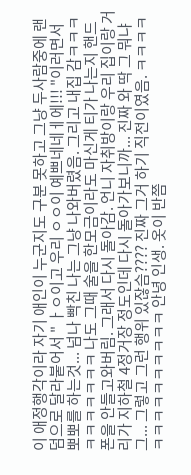이 애정행각이라 자기 애인이 누군지도 구분 못하고 그냥 두사람중에 랜덤으로 달라붙어서 " ㅏㅇ이고 우리 ㅇㅇ이 예쁘네네ㅔ에!!! "이러면서 뽀뽀를 하는것... 넘나 빡친 나는 그냥 나와버렸음. 그리고 내집 감ㅋㅋㅋㅋㅋㅋㅋㅋㅋㅋ 나도 그때 술을 한모금이라도 마신게 티가 나는지 핸드폰을 안들고와버림. 그래서 다시 돌아감. 언니 자취방이랑 우리 집이랑 거리가 지하철 4정거장 정도인데 다시 돌아가보니까... 진짜 와 딱 그 뭐냐 그... 그렇고 그런 행위 있잖슴???? 진짜 그거 하기 직전이였음. ㅋㅋㅋㅋㅋㅋㅋㅋㅋㅋㅋㅋㅋㅋ 안녕 인생. 옷이 반쯤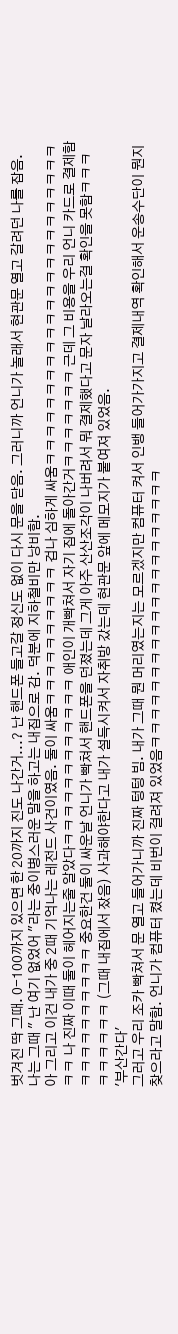벗겨진 딱 그때. 0-100까지 있으면 한 20까지 진도 나간거...? 난 핸드폰 들고갈 정신도 없이 다시 문을 닫음. 그러니까 언니가 놀래서 현관문 열고 갈려던 나를 잡음. 나는 그때 " 난 여기 없었어 "라는 중이병스러운 말을 하고는 내집으로 감. 덕분에 지하철비만 낭비함.
아 그리고 이건 내가 중 2때 기억나는 레전드 사건이였음. 둘이 싸움ㅋㅋㅋㅋㅋㅋㅋㅋㅋㅋ 겁나 심하게 싸움ㅋㅋㅋㅋㅋㅋㅋㅋㅋㅋㅋㅋㅋㅋㅋㅋㅋㅋㅋㅋㅋㅋㅋㅋㅋ 나 진짜 이때 둘이 헤어지는줄 알았다ㅋㅋㅋㅋㅋㅋㅋㅋㅋㅋㅋㅋ 애인이 개빡쳐서 자기 집에 돌아간거ㅋㅋㅋㅋㅋㅋㅋ 근데 그 비용을 우리 언니 카드로 결제함ㅋㅋㅋㅋㅋㅋㅋㅋㅋㅋ 중요한건 둘이 싸운날 언니가 빡쳐서 핸드폰을 던졌는데 그게 아주 산산조각이 나버려서 뭐 결제했다고 문자 날라오는걸 확인을 못함ㅋㅋㅋㅋㅋㅋㅋㅋㅋ (그때 내집에서 잤음) 사과해야한다고 내가 설득시켜서 자취방 갔는데 현관문 앞에 메모지가 붙여져 있었음.
'부산간다'
그러고 우리 조카 빡쳐서 문 열고 들어가니까 진짜 텅텅 빔. 내가 그때 뭔 머리였는지는 모르겠지만 컴퓨터 켜서 인뱅 들어가가지고 결제내역 확인해서 운송수단이 뭔지 찾으라고 말함. 언니가 컴퓨터 켰는데 비번이 걸려져 있었음ㅋㅋㅋㅋㅋㅋㅋㅋㅋㅋㅋㅋㅋㅋㅋㅋㅋㅋㅋㅋ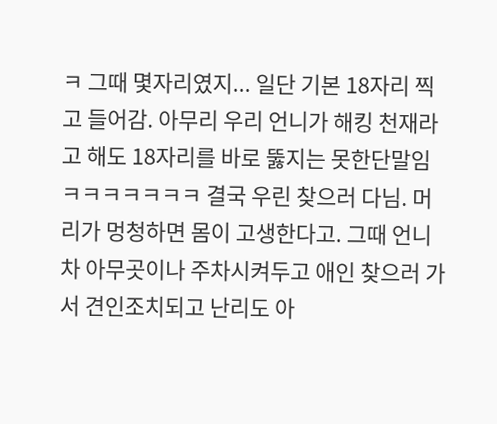ㅋ 그때 몇자리였지... 일단 기본 18자리 찍고 들어감. 아무리 우리 언니가 해킹 천재라고 해도 18자리를 바로 뚫지는 못한단말임ㅋㅋㅋㅋㅋㅋㅋ 결국 우린 찾으러 다님. 머리가 멍청하면 몸이 고생한다고. 그때 언니 차 아무곳이나 주차시켜두고 애인 찾으러 가서 견인조치되고 난리도 아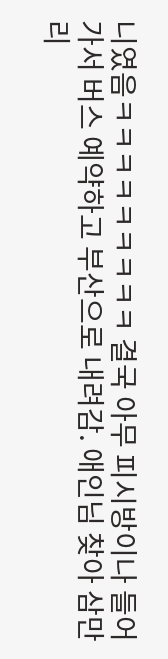니였음ㅋㅋㅋㅋㅋㅋㅋㅋㅋ 결국 아무 피시방이나 들어가서 버스 예약하고 부산으로 내려감. 애인님 찾아 삼만리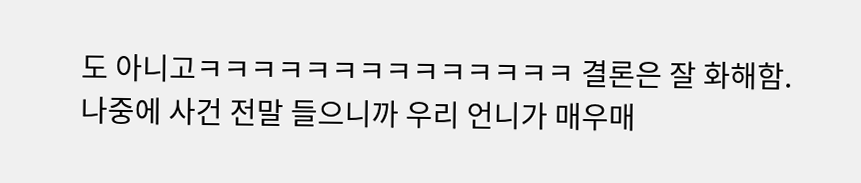도 아니고ㅋㅋㅋㅋㅋㅋㅋㅋㅋㅋㅋㅋㅋㅋ 결론은 잘 화해함. 나중에 사건 전말 들으니까 우리 언니가 매우매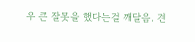우 큰 잘못을 했다는걸 깨달음. 견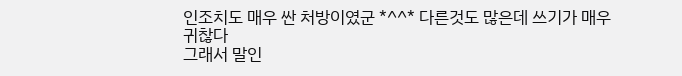인조치도 매우 싼 처방이였군 *^^* 다른것도 많은데 쓰기가 매우 귀찮다
그래서 말인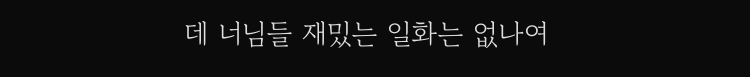데 너님들 재밌는 일화는 없나여